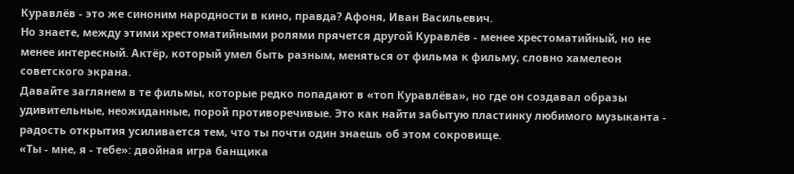Куравлёв - это же синоним народности в кино, правда? Афоня, Иван Васильевич.
Но знаете, между этими хрестоматийными ролями прячется другой Куравлёв - менее хрестоматийный, но не менее интересный. Актёр, который умел быть разным, меняться от фильма к фильму, словно хамелеон советского экрана.
Давайте заглянем в те фильмы, которые редко попадают в «топ Куравлёва», но где он создавал образы удивительные, неожиданные, порой противоречивые. Это как найти забытую пластинку любимого музыканта - радость открытия усиливается тем, что ты почти один знаешь об этом сокровище.
«Ты - мне, я - тебе»: двойная игра банщика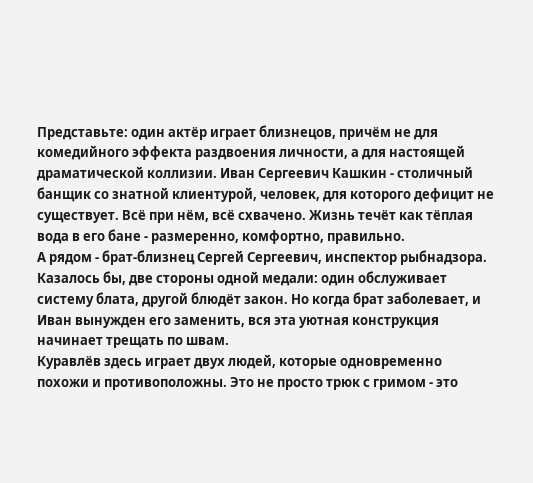Представьте: один актёр играет близнецов, причём не для комедийного эффекта раздвоения личности, а для настоящей драматической коллизии. Иван Сергеевич Кашкин - столичный банщик со знатной клиентурой, человек, для которого дефицит не существует. Всё при нём, всё схвачено. Жизнь течёт как тёплая вода в его бане - размеренно, комфортно, правильно.
А рядом - брат-близнец Сергей Сергеевич, инспектор рыбнадзора. Казалось бы, две стороны одной медали: один обслуживает систему блата, другой блюдёт закон. Но когда брат заболевает, и Иван вынужден его заменить, вся эта уютная конструкция начинает трещать по швам.
Куравлёв здесь играет двух людей, которые одновременно похожи и противоположны. Это не просто трюк с гримом - это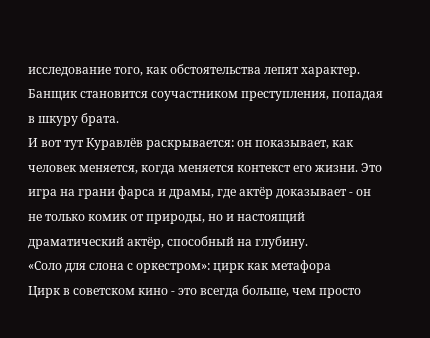исследование того, как обстоятельства лепят характер. Банщик становится соучастником преступления, попадая в шкуру брата.
И вот тут Куравлёв раскрывается: он показывает, как человек меняется, когда меняется контекст его жизни. Это игра на грани фарса и драмы, где актёр доказывает - он не только комик от природы, но и настоящий драматический актёр, способный на глубину.
«Соло для слона с оркестром»: цирк как метафора
Цирк в советском кино - это всегда больше, чем просто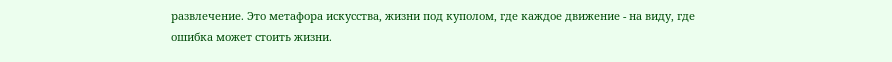развлечение. Это метафора искусства, жизни под куполом, где каждое движение - на виду, где ошибка может стоить жизни.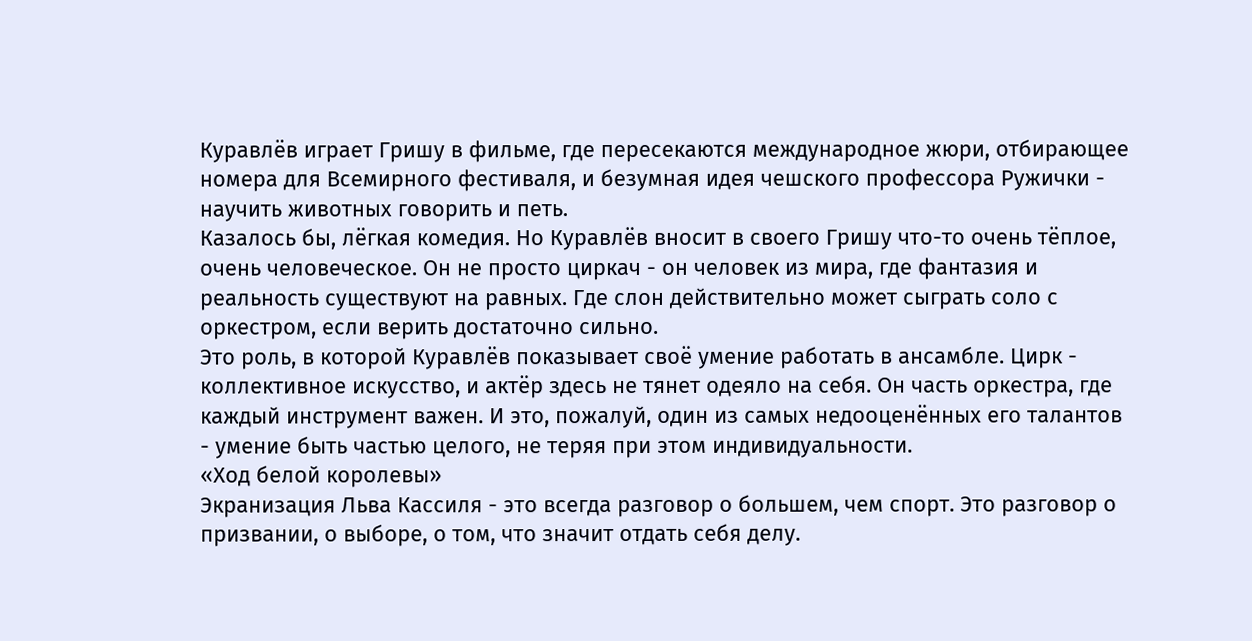Куравлёв играет Гришу в фильме, где пересекаются международное жюри, отбирающее номера для Всемирного фестиваля, и безумная идея чешского профессора Ружички - научить животных говорить и петь.
Казалось бы, лёгкая комедия. Но Куравлёв вносит в своего Гришу что-то очень тёплое, очень человеческое. Он не просто циркач - он человек из мира, где фантазия и реальность существуют на равных. Где слон действительно может сыграть соло с оркестром, если верить достаточно сильно.
Это роль, в которой Куравлёв показывает своё умение работать в ансамбле. Цирк - коллективное искусство, и актёр здесь не тянет одеяло на себя. Он часть оркестра, где каждый инструмент важен. И это, пожалуй, один из самых недооценённых его талантов - умение быть частью целого, не теряя при этом индивидуальности.
«Ход белой королевы»
Экранизация Льва Кассиля - это всегда разговор о большем, чем спорт. Это разговор о призвании, о выборе, о том, что значит отдать себя делу.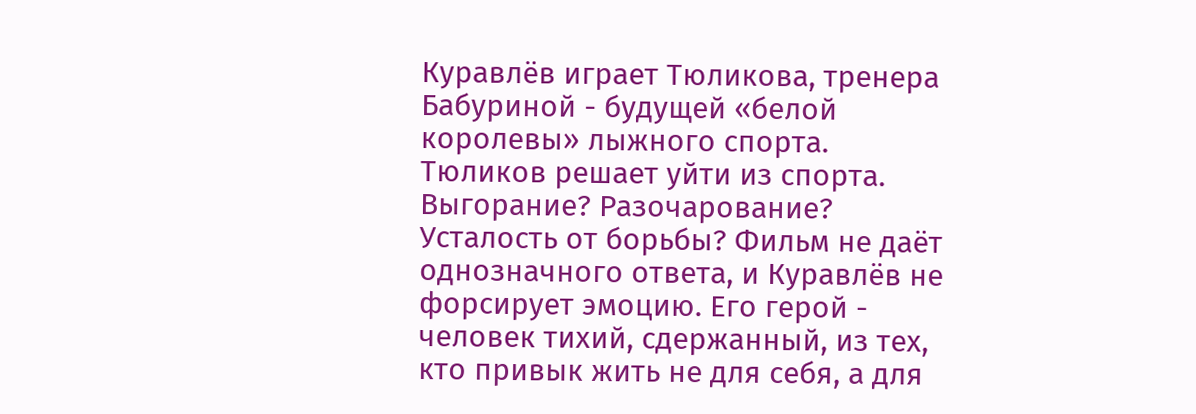Куравлёв играет Тюликова, тренера Бабуриной - будущей «белой королевы» лыжного спорта.
Тюликов решает уйти из спорта. Выгорание? Разочарование? Усталость от борьбы? Фильм не даёт однозначного ответа, и Куравлёв не форсирует эмоцию. Его герой - человек тихий, сдержанный, из тех, кто привык жить не для себя, а для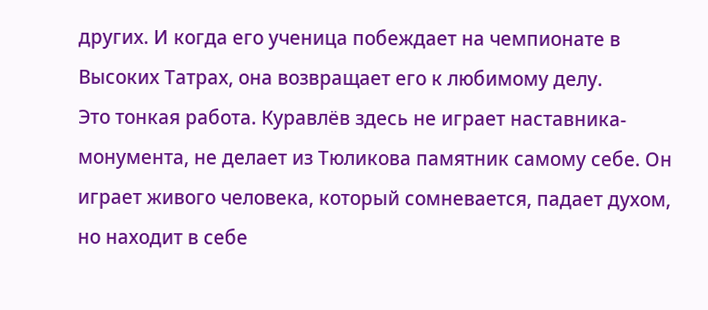других. И когда его ученица побеждает на чемпионате в Высоких Татрах, она возвращает его к любимому делу.
Это тонкая работа. Куравлёв здесь не играет наставника-монумента, не делает из Тюликова памятник самому себе. Он играет живого человека, который сомневается, падает духом, но находит в себе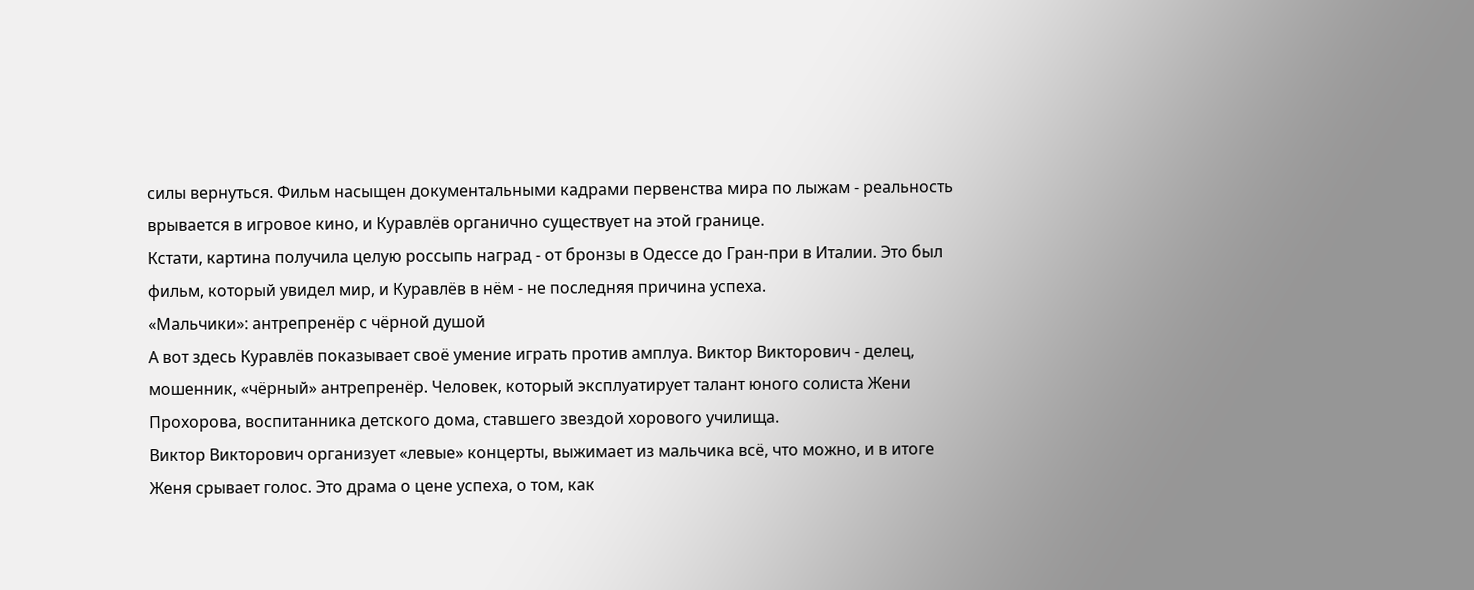силы вернуться. Фильм насыщен документальными кадрами первенства мира по лыжам - реальность врывается в игровое кино, и Куравлёв органично существует на этой границе.
Кстати, картина получила целую россыпь наград - от бронзы в Одессе до Гран-при в Италии. Это был фильм, который увидел мир, и Куравлёв в нём - не последняя причина успеха.
«Мальчики»: антрепренёр с чёрной душой
А вот здесь Куравлёв показывает своё умение играть против амплуа. Виктор Викторович - делец, мошенник, «чёрный» антрепренёр. Человек, который эксплуатирует талант юного солиста Жени Прохорова, воспитанника детского дома, ставшего звездой хорового училища.
Виктор Викторович организует «левые» концерты, выжимает из мальчика всё, что можно, и в итоге Женя срывает голос. Это драма о цене успеха, о том, как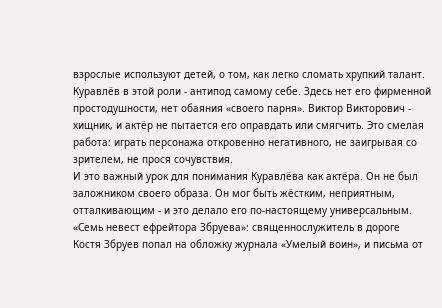взрослые используют детей, о том, как легко сломать хрупкий талант.
Куравлёв в этой роли - антипод самому себе. Здесь нет его фирменной простодушности, нет обаяния «своего парня». Виктор Викторович - хищник, и актёр не пытается его оправдать или смягчить. Это смелая работа: играть персонажа откровенно негативного, не заигрывая со зрителем, не прося сочувствия.
И это важный урок для понимания Куравлёва как актёра. Он не был заложником своего образа. Он мог быть жёстким, неприятным, отталкивающим - и это делало его по-настоящему универсальным.
«Семь невест ефрейтора Збруева»: священнослужитель в дороге
Костя Збруев попал на обложку журнала «Умелый воин», и письма от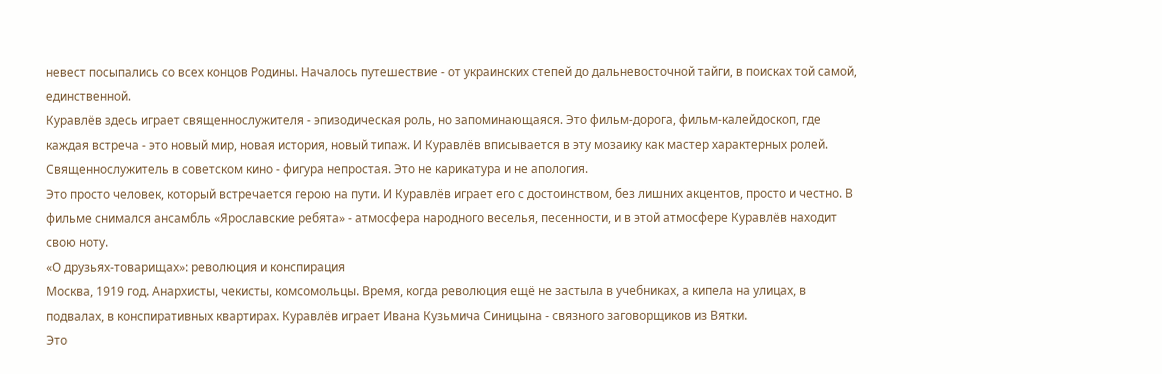невест посыпались со всех концов Родины. Началось путешествие - от украинских степей до дальневосточной тайги, в поисках той самой, единственной.
Куравлёв здесь играет священнослужителя - эпизодическая роль, но запоминающаяся. Это фильм-дорога, фильм-калейдоскоп, где каждая встреча - это новый мир, новая история, новый типаж. И Куравлёв вписывается в эту мозаику как мастер характерных ролей.
Священнослужитель в советском кино - фигура непростая. Это не карикатура и не апология.
Это просто человек, который встречается герою на пути. И Куравлёв играет его с достоинством, без лишних акцентов, просто и честно. В фильме снимался ансамбль «Ярославские ребята» - атмосфера народного веселья, песенности, и в этой атмосфере Куравлёв находит свою ноту.
«О друзьях-товарищах»: революция и конспирация
Москва, 1919 год. Анархисты, чекисты, комсомольцы. Время, когда революция ещё не застыла в учебниках, а кипела на улицах, в подвалах, в конспиративных квартирах. Куравлёв играет Ивана Кузьмича Синицына - связного заговорщиков из Вятки.
Это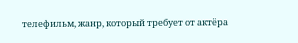телефильм, жанр, который требует от актёра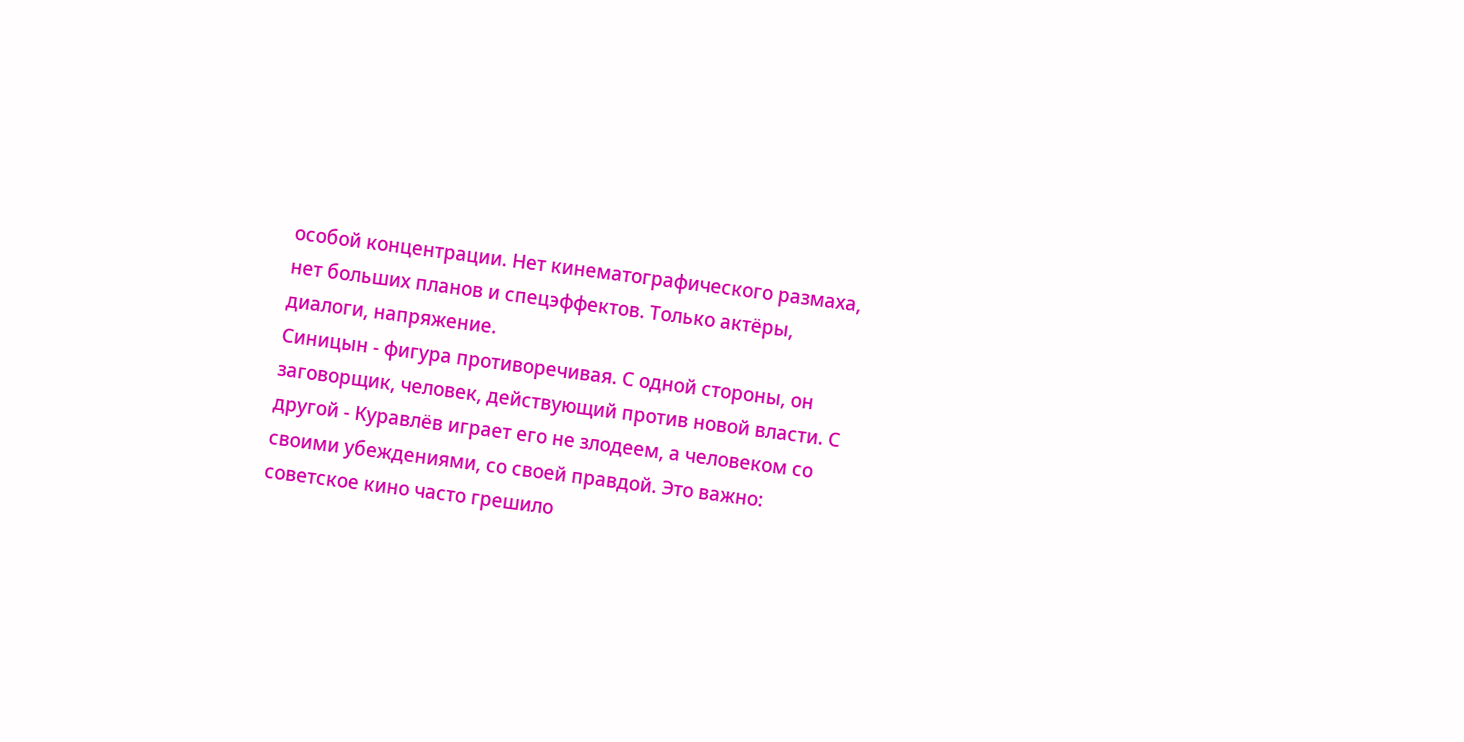особой концентрации. Нет кинематографического размаха, нет больших планов и спецэффектов. Только актёры, диалоги, напряжение.
Синицын - фигура противоречивая. С одной стороны, он заговорщик, человек, действующий против новой власти. С другой - Куравлёв играет его не злодеем, а человеком со своими убеждениями, со своей правдой. Это важно: советское кино часто грешило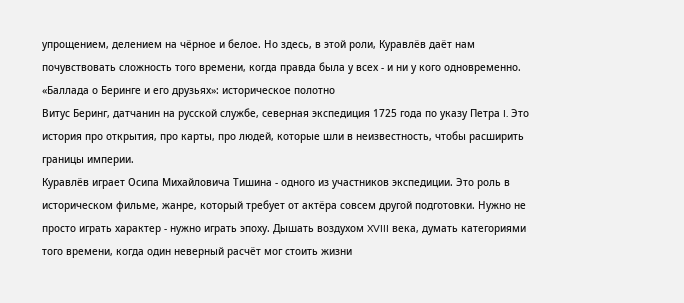упрощением, делением на чёрное и белое. Но здесь, в этой роли, Куравлёв даёт нам почувствовать сложность того времени, когда правда была у всех - и ни у кого одновременно.
«Баллада о Беринге и его друзьях»: историческое полотно
Витус Беринг, датчанин на русской службе, северная экспедиция 1725 года по указу Петра I. Это история про открытия, про карты, про людей, которые шли в неизвестность, чтобы расширить границы империи.
Куравлёв играет Осипа Михайловича Тишина - одного из участников экспедиции. Это роль в историческом фильме, жанре, который требует от актёра совсем другой подготовки. Нужно не просто играть характер - нужно играть эпоху. Дышать воздухом XVIII века, думать категориями того времени, когда один неверный расчёт мог стоить жизни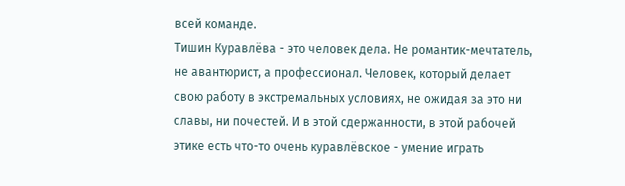всей команде.
Тишин Куравлёва - это человек дела. Не романтик-мечтатель, не авантюрист, а профессионал. Человек, который делает свою работу в экстремальных условиях, не ожидая за это ни славы, ни почестей. И в этой сдержанности, в этой рабочей этике есть что-то очень куравлёвское - умение играть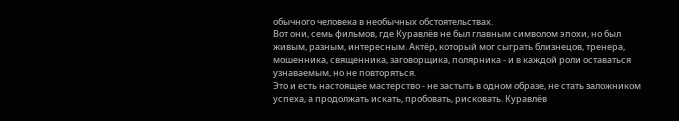обычного человека в необычных обстоятельствах.
Вот они, семь фильмов, где Куравлёв не был главным символом эпохи, но был живым, разным, интересным. Актёр, который мог сыграть близнецов, тренера, мошенника, священника, заговорщика, полярника - и в каждой роли оставаться узнаваемым, но не повторяться.
Это и есть настоящее мастерство - не застыть в одном образе, не стать заложником успеха, а продолжать искать, пробовать, рисковать. Куравлёв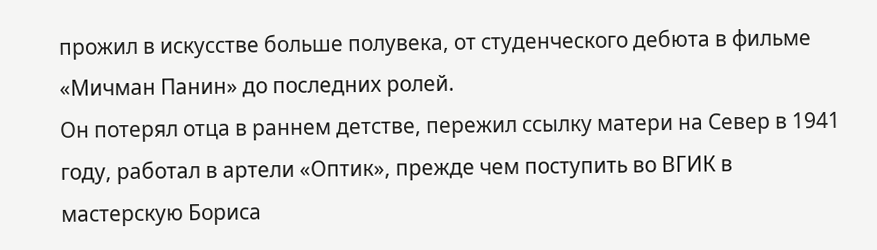прожил в искусстве больше полувека, от студенческого дебюта в фильме «Мичман Панин» до последних ролей.
Он потерял отца в раннем детстве, пережил ссылку матери на Север в 1941 году, работал в артели «Оптик», прежде чем поступить во ВГИК в мастерскую Бориса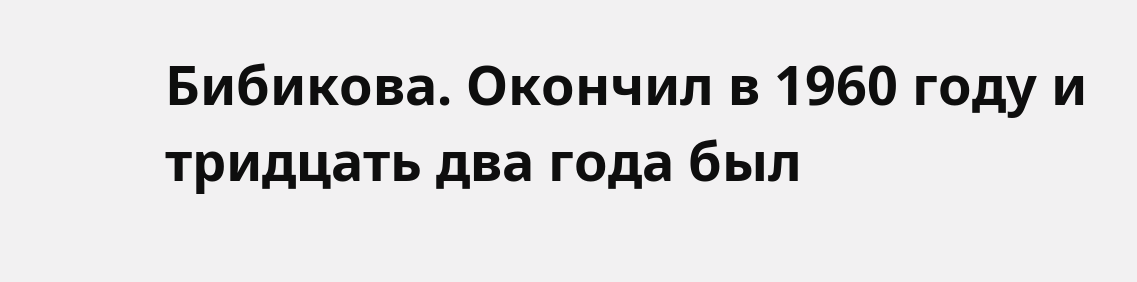Бибикова. Окончил в 1960 году и тридцать два года был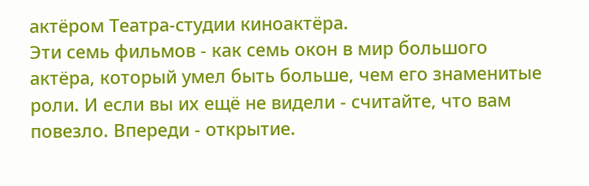актёром Театра-студии киноактёра.
Эти семь фильмов - как семь окон в мир большого актёра, который умел быть больше, чем его знаменитые роли. И если вы их ещё не видели - считайте, что вам повезло. Впереди - открытие.